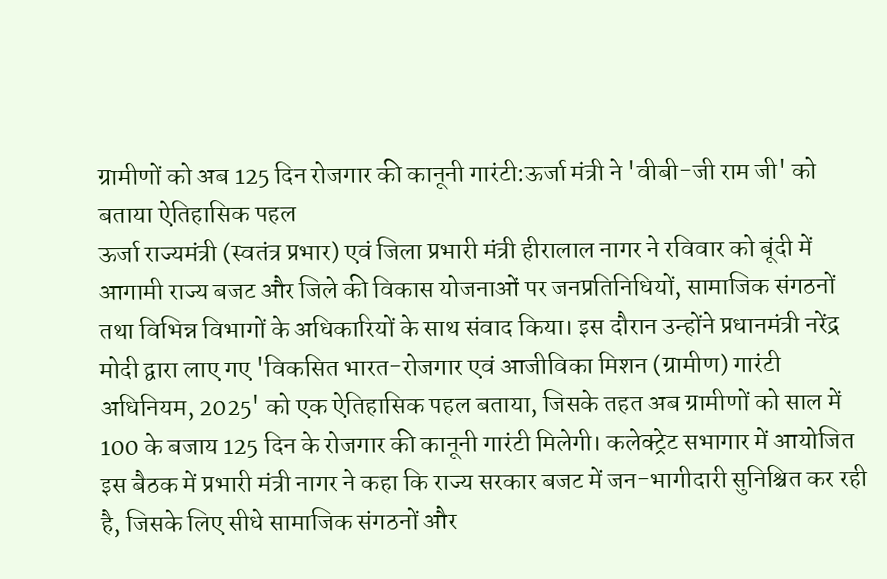ग्रामीणों को अब 125 दिन रोजगार की कानूनी गारंटी:ऊर्जा मंत्री ने 'वीबी-जी राम जी' को बताया ऐतिहासिक पहल
ऊर्जा राज्यमंत्री (स्वतंत्र प्रभार) एवं जिला प्रभारी मंत्री हीरालाल नागर ने रविवार को बूंदी में आगामी राज्य बजट और जिले की विकास योजनाओं पर जनप्रतिनिधियों, सामाजिक संगठनों तथा विभिन्न विभागों के अधिकारियों के साथ संवाद किया। इस दौरान उन्होंने प्रधानमंत्री नरेंद्र मोदी द्वारा लाए गए 'विकसित भारत-रोजगार एवं आजीविका मिशन (ग्रामीण) गारंटी अधिनियम, 2025' को एक ऐतिहासिक पहल बताया, जिसके तहत अब ग्रामीणों को साल में 100 के बजाय 125 दिन के रोजगार की कानूनी गारंटी मिलेगी। कलेक्ट्रेट सभागार में आयोजित इस बैठक में प्रभारी मंत्री नागर ने कहा कि राज्य सरकार बजट में जन-भागीदारी सुनिश्चित कर रही है, जिसके लिए सीधे सामाजिक संगठनों और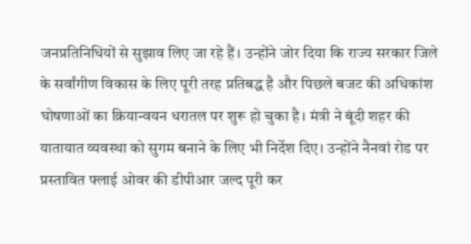जनप्रतिनिधियों से सुझाव लिए जा रहे हैं। उन्होंने जोर दिया कि राज्य सरकार जिले के सर्वांगीण विकास के लिए पूरी तरह प्रतिबद्ध है और पिछले बजट की अधिकांश घोषणाओं का क्रियान्वयन धरातल पर शुरू हो चुका है। मंत्री ने बूंदी शहर की यातायात व्यवस्था को सुगम बनाने के लिए भी निर्देश दिए। उन्होंने नैनवां रोड पर प्रस्तावित फ्लाई ओवर की डीपीआर जल्द पूरी कर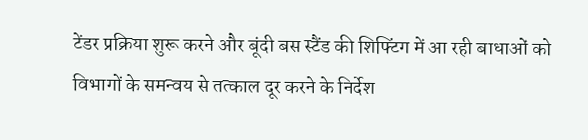टेंडर प्रक्रिया शुरू करने और बूंदी बस स्टैंड की शिफ्टिंग में आ रही बाधाओं को विभागों के समन्वय से तत्काल दूर करने के निर्देश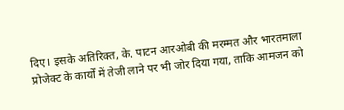दिए। इसके अतिरिक्त, के. पाटन आरओबी की मरम्मत और भारतमाला प्रोजेक्ट के कार्यों में तेजी लाने पर भी जोर दिया गया, ताकि आमजन को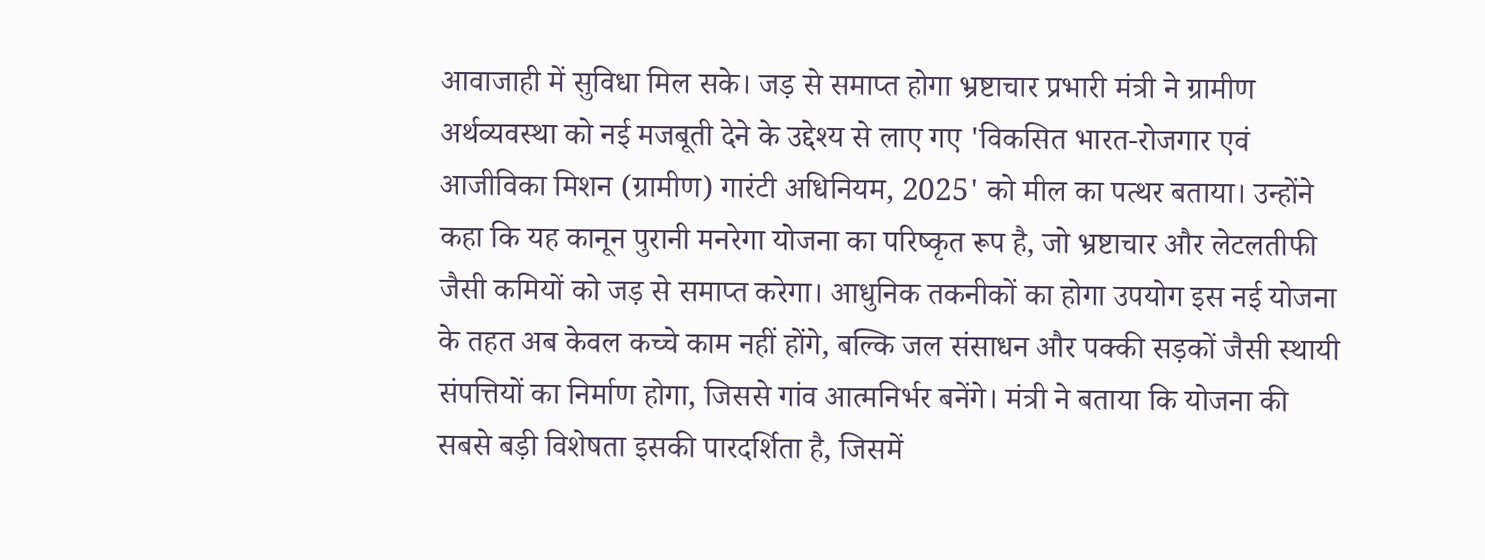आवाजाही में सुविधा मिल सके। जड़ से समाप्त होगा भ्रष्टाचार प्रभारी मंत्री ने ग्रामीण अर्थव्यवस्था को नई मजबूती देने के उद्देश्य से लाए गए 'विकसित भारत-रोजगार एवं आजीविका मिशन (ग्रामीण) गारंटी अधिनियम, 2025' को मील का पत्थर बताया। उन्होंने कहा कि यह कानून पुरानी मनरेगा योजना का परिष्कृत रूप है, जो भ्रष्टाचार और लेटलतीफी जैसी कमियों को जड़ से समाप्त करेगा। आधुनिक तकनीकों का होगा उपयोग इस नई योजना के तहत अब केवल कच्चे काम नहीं होंगे, बल्कि जल संसाधन और पक्की सड़कों जैसी स्थायी संपत्तियों का निर्माण होगा, जिससे गांव आत्मनिर्भर बनेंगे। मंत्री ने बताया कि योजना की सबसे बड़ी विशेषता इसकी पारदर्शिता है, जिसमें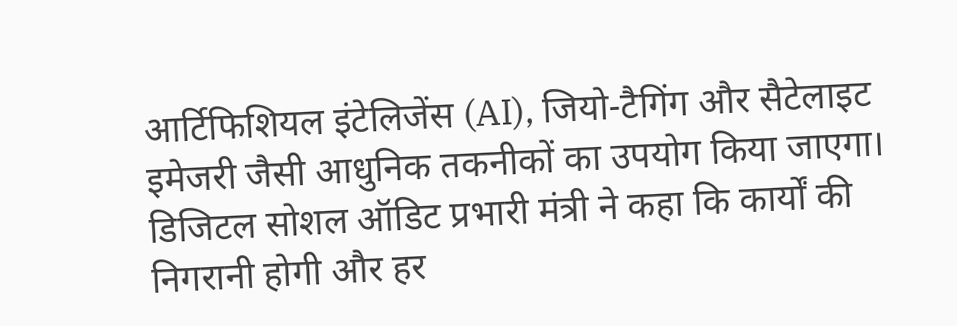आर्टिफिशियल इंटेलिजेंस (AI), जियो-टैगिंग और सैटेलाइट इमेजरी जैसी आधुनिक तकनीकों का उपयोग किया जाएगा। डिजिटल सोशल ऑडिट प्रभारी मंत्री ने कहा कि कार्यों की निगरानी होगी और हर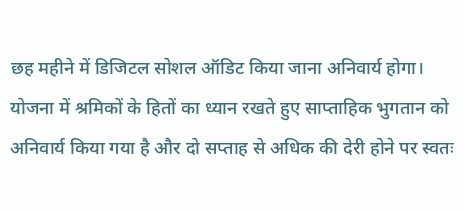छह महीने में डिजिटल सोशल ऑडिट किया जाना अनिवार्य होगा। योजना में श्रमिकों के हितों का ध्यान रखते हुए साप्ताहिक भुगतान को अनिवार्य किया गया है और दो सप्ताह से अधिक की देरी होने पर स्वतः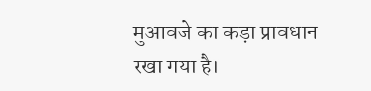मुआवजे का कड़ा प्रावधान रखा गया है।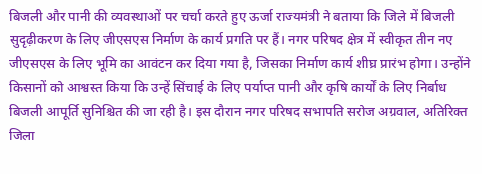बिजली और पानी की व्यवस्थाओं पर चर्चा करते हुए ऊर्जा राज्यमंत्री ने बताया कि जिले में बिजली सुदृढ़ीकरण के लिए जीएसएस निर्माण के कार्य प्रगति पर हैं। नगर परिषद क्षेत्र में स्वीकृत तीन नए जीएसएस के लिए भूमि का आवंटन कर दिया गया है, जिसका निर्माण कार्य शीघ्र प्रारंभ होगा। उन्होंने किसानों को आश्वस्त किया कि उन्हें सिंचाई के लिए पर्याप्त पानी और कृषि कार्यों के लिए निर्बाध बिजली आपूर्ति सुनिश्चित की जा रही है। इस दौरान नगर परिषद सभापति सरोज अग्रवाल, अतिरिक्त जिला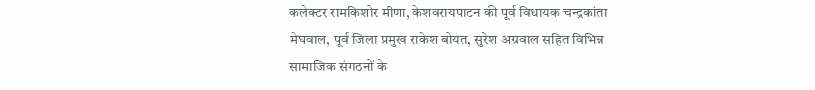कलेक्टर रामकिशोर मीणा, केशवरायपाटन की पूर्व विधायक चन्द्रकांता मेघवाल, पूर्व जिला प्रमुख राकेश बोयत, सुरेश अग्रवाल सहित विभिन्न सामाजिक संगठनों के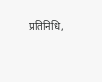प्रतिनिधि,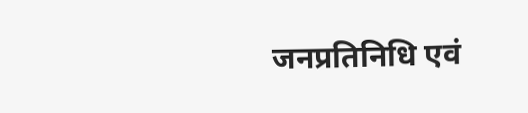जनप्रतिनिधि एवं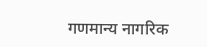गणमान्य नागरिक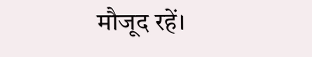मौजूद रहें।